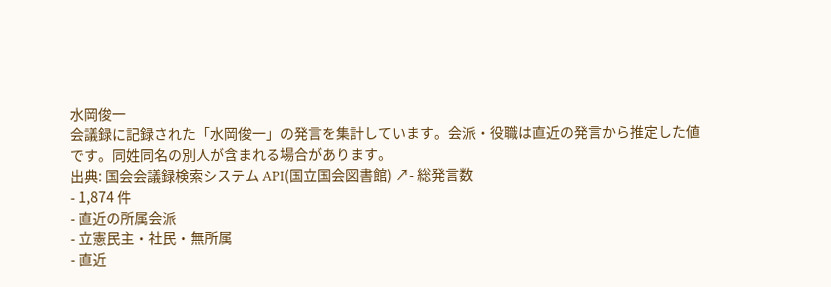水岡俊一
会議録に記録された「水岡俊一」の発言を集計しています。会派・役職は直近の発言から推定した値です。同姓同名の別人が含まれる場合があります。
出典: 国会会議録検索システム API(国立国会図書館) ↗- 総発言数
- 1,874 件
- 直近の所属会派
- 立憲民主・社民・無所属
- 直近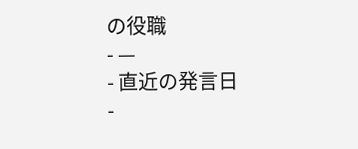の役職
- —
- 直近の発言日
-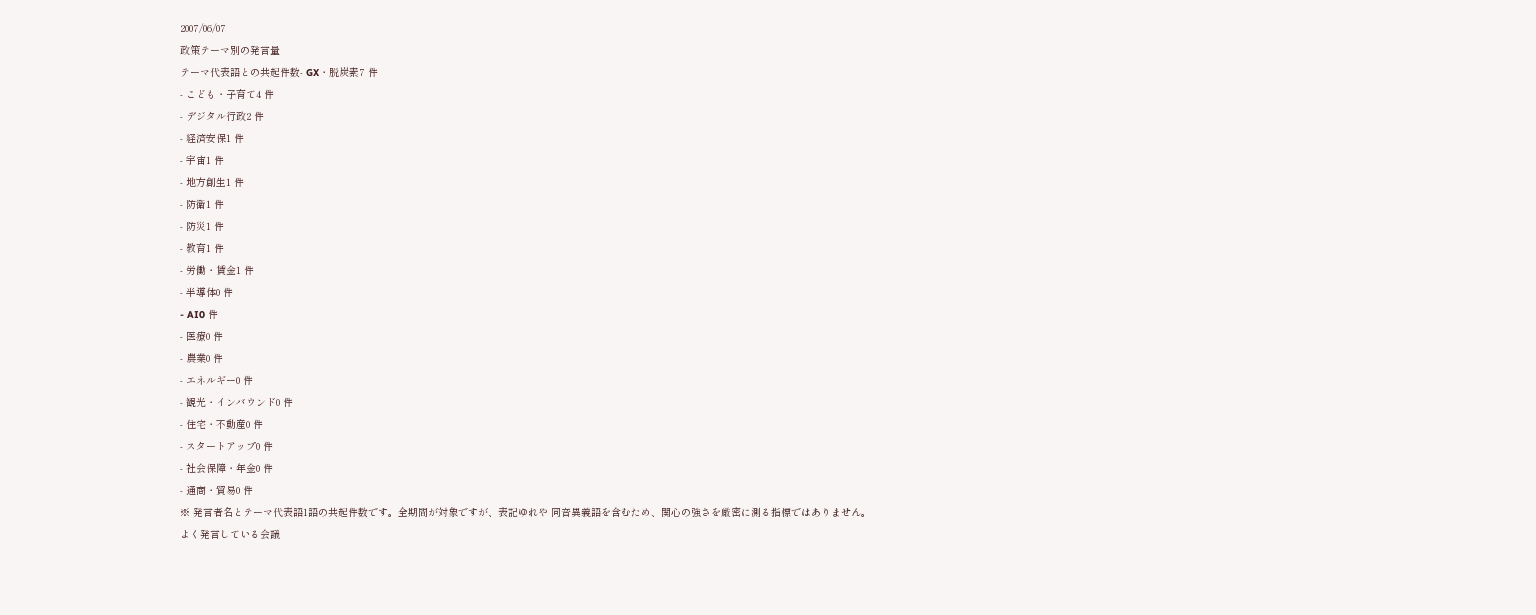2007/06/07
政策テーマ別の発言量
テーマ代表語との共起件数- GX・脱炭素7 件
- こども・子育て4 件
- デジタル行政2 件
- 経済安保1 件
- 宇宙1 件
- 地方創生1 件
- 防衛1 件
- 防災1 件
- 教育1 件
- 労働・賃金1 件
- 半導体0 件
- AI0 件
- 医療0 件
- 農業0 件
- エネルギー0 件
- 観光・インバウンド0 件
- 住宅・不動産0 件
- スタートアップ0 件
- 社会保障・年金0 件
- 通商・貿易0 件
※ 発言者名とテーマ代表語1語の共起件数です。全期間が対象ですが、表記ゆれや 同音異義語を含むため、関心の強さを厳密に測る指標ではありません。
よく発言している会議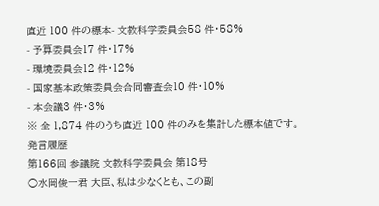直近 100 件の標本- 文教科学委員会58 件・58%
- 予算委員会17 件・17%
- 環境委員会12 件・12%
- 国家基本政策委員会合同審査会10 件・10%
- 本会議3 件・3%
※ 全 1,874 件のうち直近 100 件のみを集計した標本値です。
発言履歴
第166回 参議院 文教科学委員会 第18号
○水岡俊一君 大臣、私は少なくとも、この副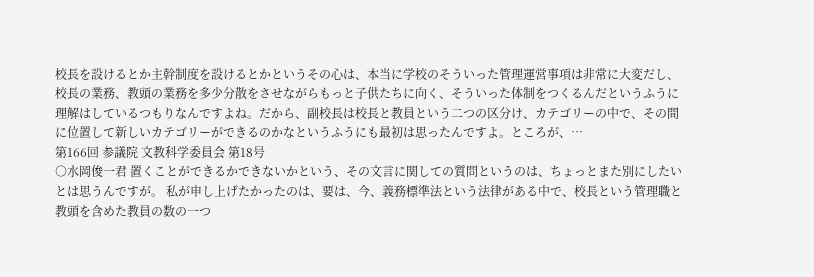校長を設けるとか主幹制度を設けるとかというその心は、本当に学校のそういった管理運営事項は非常に大変だし、校長の業務、教頭の業務を多少分散をさせながらもっと子供たちに向く、そういった体制をつくるんだというふうに理解はしているつもりなんですよね。だから、副校長は校長と教員という二つの区分け、カテゴリーの中で、その間に位置して新しいカテゴリーができるのかなというふうにも最初は思ったんですよ。ところが、…
第166回 参議院 文教科学委員会 第18号
○水岡俊一君 置くことができるかできないかという、その文言に関しての質問というのは、ちょっとまた別にしたいとは思うんですが。 私が申し上げたかったのは、要は、今、義務標準法という法律がある中で、校長という管理職と教頭を含めた教員の数の一つ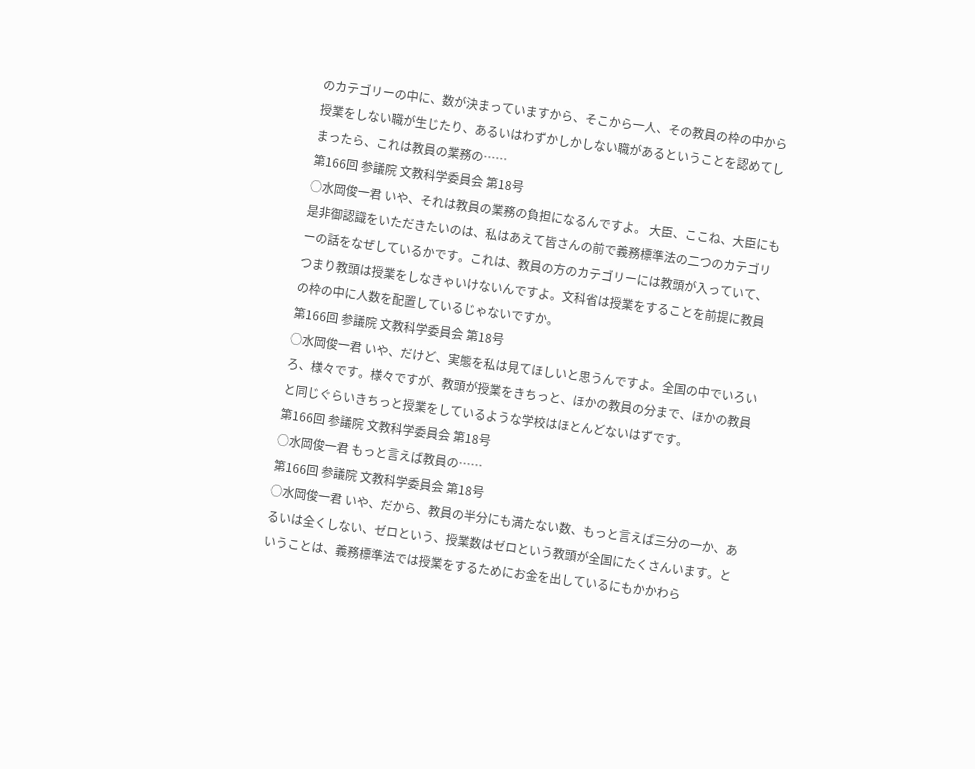のカテゴリーの中に、数が決まっていますから、そこから一人、その教員の枠の中から授業をしない職が生じたり、あるいはわずかしかしない職があるということを認めてしまったら、これは教員の業務の……
第166回 参議院 文教科学委員会 第18号
○水岡俊一君 いや、それは教員の業務の負担になるんですよ。 大臣、ここね、大臣にも是非御認識をいただきたいのは、私はあえて皆さんの前で義務標準法の二つのカテゴリーの話をなぜしているかです。これは、教員の方のカテゴリーには教頭が入っていて、つまり教頭は授業をしなきゃいけないんですよ。文科省は授業をすることを前提に教員の枠の中に人数を配置しているじゃないですか。
第166回 参議院 文教科学委員会 第18号
○水岡俊一君 いや、だけど、実態を私は見てほしいと思うんですよ。全国の中でいろいろ、様々です。様々ですが、教頭が授業をきちっと、ほかの教員の分まで、ほかの教員と同じぐらいきちっと授業をしているような学校はほとんどないはずです。
第166回 参議院 文教科学委員会 第18号
○水岡俊一君 もっと言えば教員の……
第166回 参議院 文教科学委員会 第18号
○水岡俊一君 いや、だから、教員の半分にも満たない数、もっと言えば三分の一か、あるいは全くしない、ゼロという、授業数はゼロという教頭が全国にたくさんいます。ということは、義務標準法では授業をするためにお金を出しているにもかかわら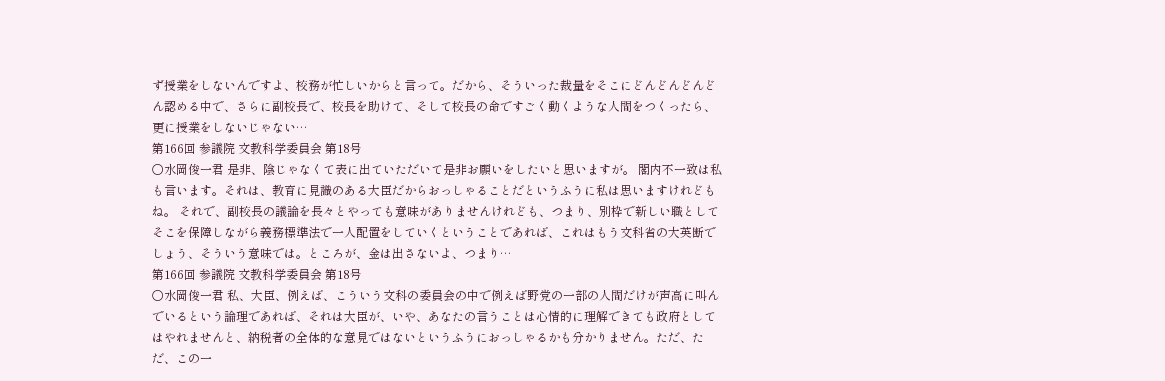ず授業をしないんですよ、校務が忙しいからと言って。だから、そういった裁量をそこにどんどんどんどん認める中で、さらに副校長で、校長を助けて、そして校長の命ですごく動くような人間をつくったら、更に授業をしないじゃない…
第166回 参議院 文教科学委員会 第18号
○水岡俊一君 是非、陰じゃなくて表に出ていただいて是非お願いをしたいと思いますが。 閣内不一致は私も言います。それは、教育に見識のある大臣だからおっしゃることだというふうに私は思いますけれどもね。 それで、副校長の議論を長々とやっても意味がありませんけれども、つまり、別枠で新しい職としてそこを保障しながら義務標準法で一人配置をしていくということであれば、これはもう文科省の大英断でしょう、そういう意味では。ところが、金は出さないよ、つまり…
第166回 参議院 文教科学委員会 第18号
○水岡俊一君 私、大臣、例えば、こういう文科の委員会の中で例えば野党の一部の人間だけが声高に叫んでいるという論理であれば、それは大臣が、いや、あなたの言うことは心情的に理解できても政府としてはやれませんと、納税者の全体的な意見ではないというふうにおっしゃるかも分かりません。ただ、ただ、この一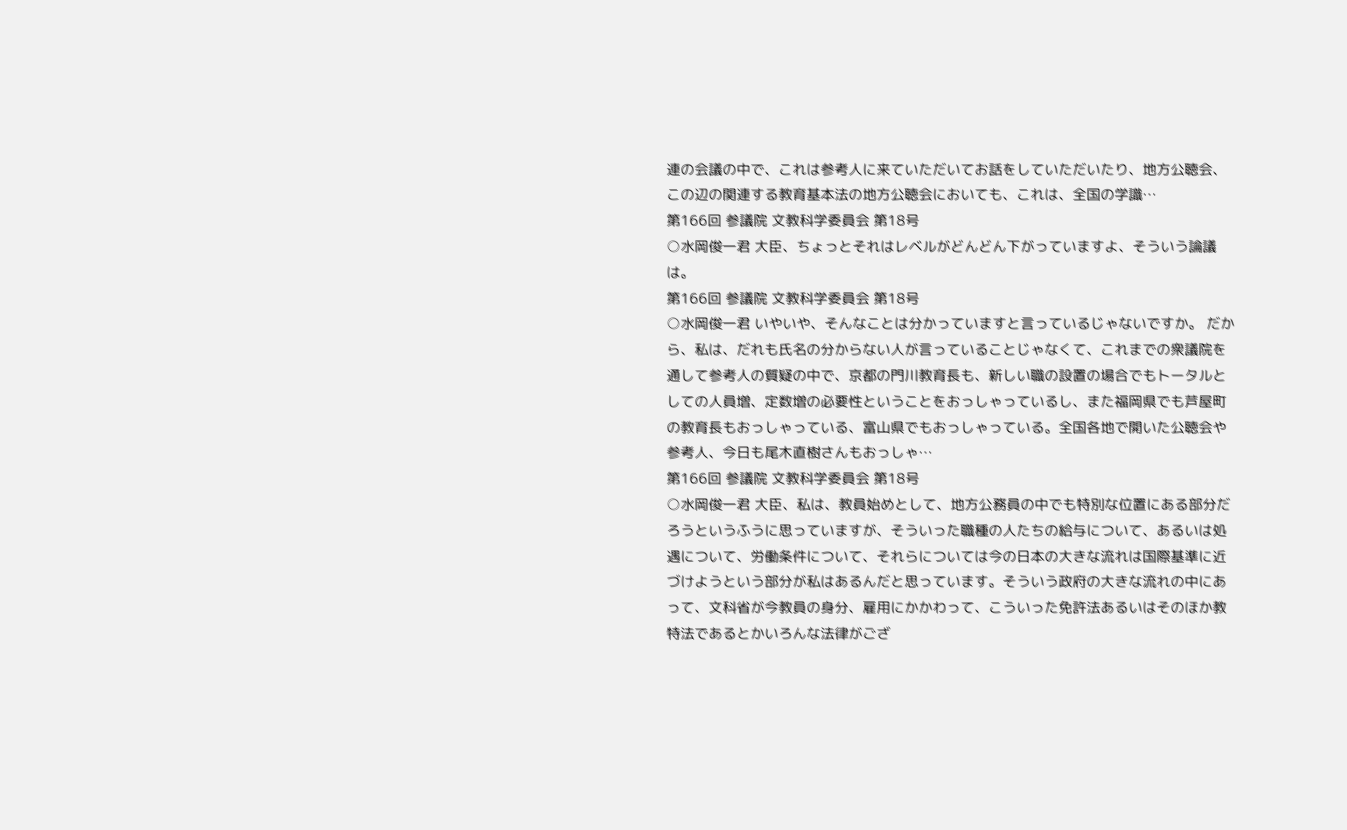連の会議の中で、これは参考人に来ていただいてお話をしていただいたり、地方公聴会、この辺の関連する教育基本法の地方公聴会においても、これは、全国の学識…
第166回 参議院 文教科学委員会 第18号
○水岡俊一君 大臣、ちょっとそれはレベルがどんどん下がっていますよ、そういう論議は。
第166回 参議院 文教科学委員会 第18号
○水岡俊一君 いやいや、そんなことは分かっていますと言っているじゃないですか。 だから、私は、だれも氏名の分からない人が言っていることじゃなくて、これまでの衆議院を通して参考人の質疑の中で、京都の門川教育長も、新しい職の設置の場合でもトータルとしての人員増、定数増の必要性ということをおっしゃっているし、また福岡県でも芦屋町の教育長もおっしゃっている、富山県でもおっしゃっている。全国各地で開いた公聴会や参考人、今日も尾木直樹さんもおっしゃ…
第166回 参議院 文教科学委員会 第18号
○水岡俊一君 大臣、私は、教員始めとして、地方公務員の中でも特別な位置にある部分だろうというふうに思っていますが、そういった職種の人たちの給与について、あるいは処遇について、労働条件について、それらについては今の日本の大きな流れは国際基準に近づけようという部分が私はあるんだと思っています。そういう政府の大きな流れの中にあって、文科省が今教員の身分、雇用にかかわって、こういった免許法あるいはそのほか教特法であるとかいろんな法律がござ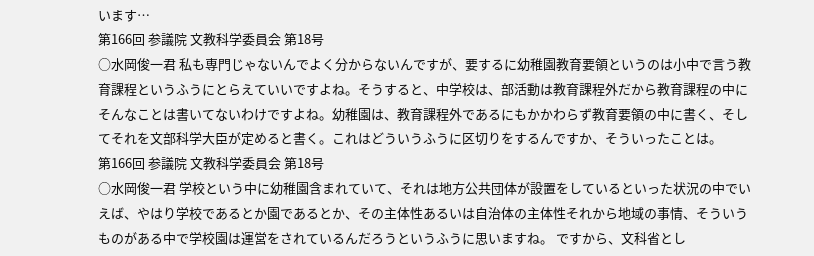います…
第166回 参議院 文教科学委員会 第18号
○水岡俊一君 私も専門じゃないんでよく分からないんですが、要するに幼稚園教育要領というのは小中で言う教育課程というふうにとらえていいですよね。そうすると、中学校は、部活動は教育課程外だから教育課程の中にそんなことは書いてないわけですよね。幼稚園は、教育課程外であるにもかかわらず教育要領の中に書く、そしてそれを文部科学大臣が定めると書く。これはどういうふうに区切りをするんですか、そういったことは。
第166回 参議院 文教科学委員会 第18号
○水岡俊一君 学校という中に幼稚園含まれていて、それは地方公共団体が設置をしているといった状況の中でいえば、やはり学校であるとか園であるとか、その主体性あるいは自治体の主体性それから地域の事情、そういうものがある中で学校園は運営をされているんだろうというふうに思いますね。 ですから、文科省とし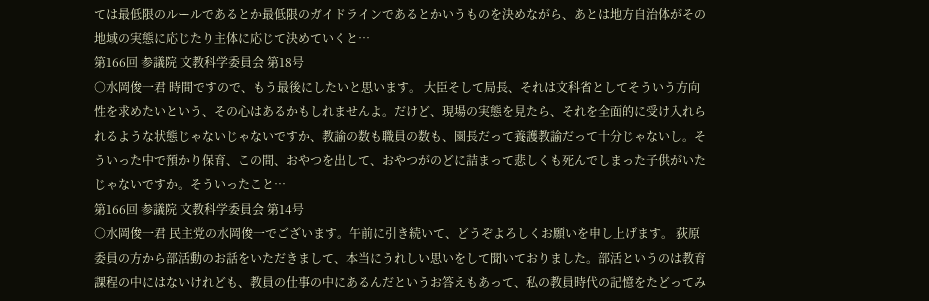ては最低限のルールであるとか最低限のガイドラインであるとかいうものを決めながら、あとは地方自治体がその地域の実態に応じたり主体に応じて決めていくと…
第166回 参議院 文教科学委員会 第18号
○水岡俊一君 時間ですので、もう最後にしたいと思います。 大臣そして局長、それは文科省としてそういう方向性を求めたいという、その心はあるかもしれませんよ。だけど、現場の実態を見たら、それを全面的に受け入れられるような状態じゃないじゃないですか、教諭の数も職員の数も、園長だって養護教諭だって十分じゃないし。そういった中で預かり保育、この間、おやつを出して、おやつがのどに詰まって悲しくも死んでしまった子供がいたじゃないですか。そういったこと…
第166回 参議院 文教科学委員会 第14号
○水岡俊一君 民主党の水岡俊一でございます。午前に引き続いて、どうぞよろしくお願いを申し上げます。 荻原委員の方から部活動のお話をいただきまして、本当にうれしい思いをして聞いておりました。部活というのは教育課程の中にはないけれども、教員の仕事の中にあるんだというお答えもあって、私の教員時代の記憶をたどってみ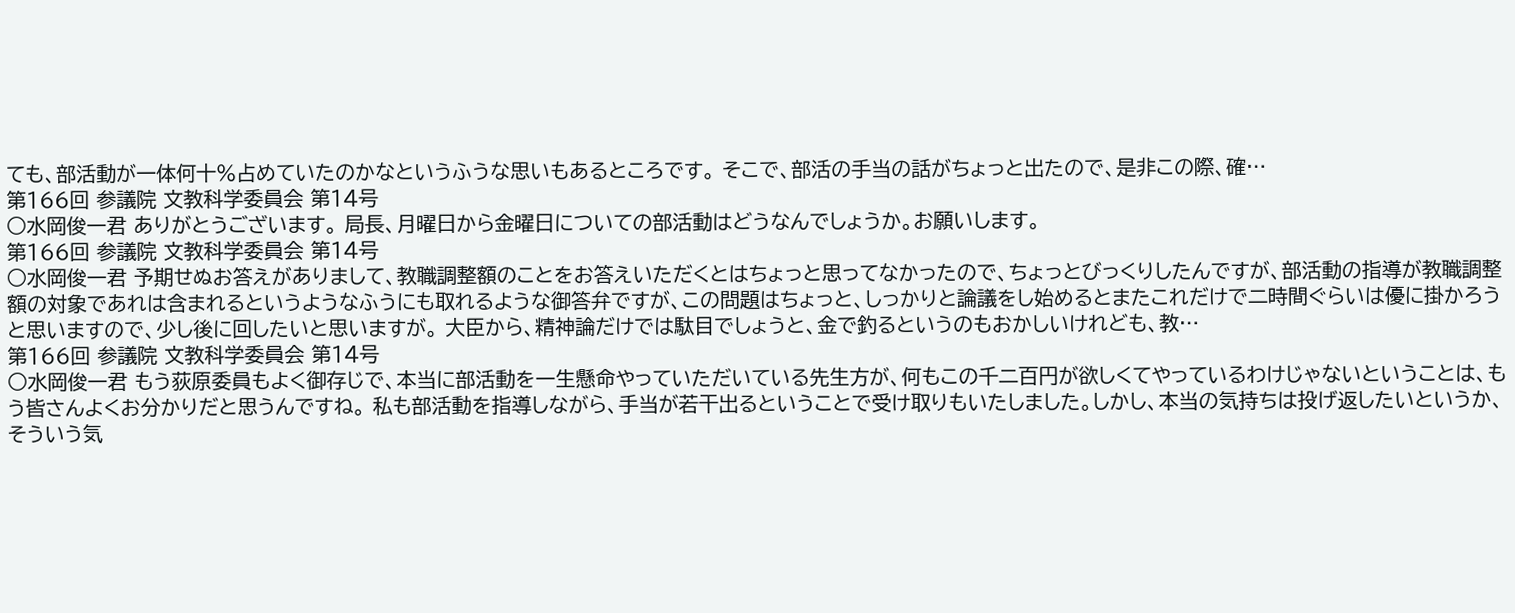ても、部活動が一体何十%占めていたのかなというふうな思いもあるところです。 そこで、部活の手当の話がちょっと出たので、是非この際、確…
第166回 参議院 文教科学委員会 第14号
○水岡俊一君 ありがとうございます。 局長、月曜日から金曜日についての部活動はどうなんでしょうか。お願いします。
第166回 参議院 文教科学委員会 第14号
○水岡俊一君 予期せぬお答えがありまして、教職調整額のことをお答えいただくとはちょっと思ってなかったので、ちょっとびっくりしたんですが、部活動の指導が教職調整額の対象であれは含まれるというようなふうにも取れるような御答弁ですが、この問題はちょっと、しっかりと論議をし始めるとまたこれだけで二時間ぐらいは優に掛かろうと思いますので、少し後に回したいと思いますが。 大臣から、精神論だけでは駄目でしょうと、金で釣るというのもおかしいけれども、教…
第166回 参議院 文教科学委員会 第14号
○水岡俊一君 もう荻原委員もよく御存じで、本当に部活動を一生懸命やっていただいている先生方が、何もこの千二百円が欲しくてやっているわけじゃないということは、もう皆さんよくお分かりだと思うんですね。 私も部活動を指導しながら、手当が若干出るということで受け取りもいたしました。しかし、本当の気持ちは投げ返したいというか、そういう気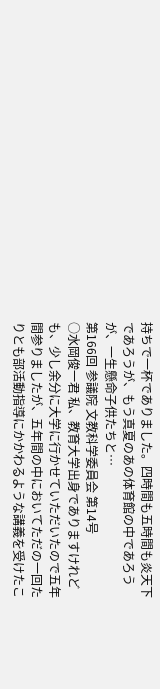持ちで一杯でありました。四時間も五時間も炎天下であろうが、もう真夏のあの体育館の中であろうが、一生懸命子供たちと…
第166回 参議院 文教科学委員会 第14号
○水岡俊一君 私、教育大学出身でありますけれども、少し余分に大学に行かせていただいたので五年間参りましたが、五年間の中においてただの一回たりとも部活動指導にかかわるような講義を受けたこ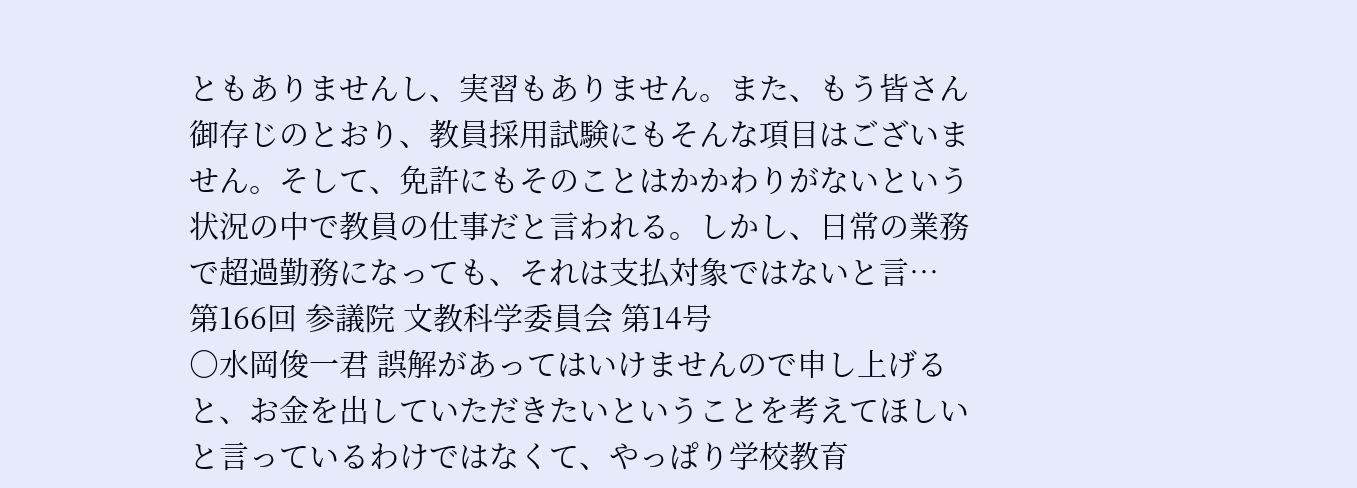ともありませんし、実習もありません。また、もう皆さん御存じのとおり、教員採用試験にもそんな項目はございません。そして、免許にもそのことはかかわりがないという状況の中で教員の仕事だと言われる。しかし、日常の業務で超過勤務になっても、それは支払対象ではないと言…
第166回 参議院 文教科学委員会 第14号
○水岡俊一君 誤解があってはいけませんので申し上げると、お金を出していただきたいということを考えてほしいと言っているわけではなくて、やっぱり学校教育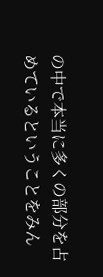の中で本当に多くの部分を占めているということをみん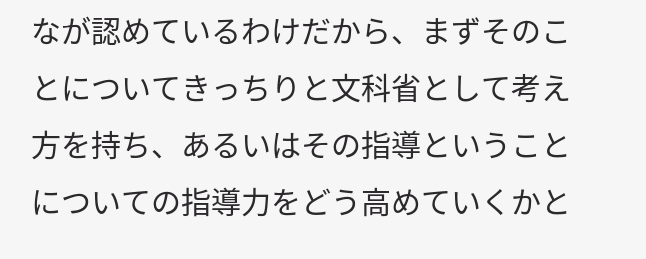なが認めているわけだから、まずそのことについてきっちりと文科省として考え方を持ち、あるいはその指導ということについての指導力をどう高めていくかと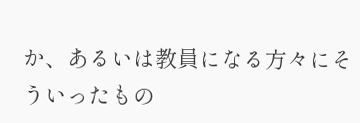か、あるいは教員になる方々にそういったもの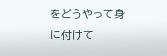をどうやって身に付けて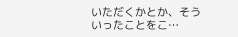いただくかとか、そういったことをこ…